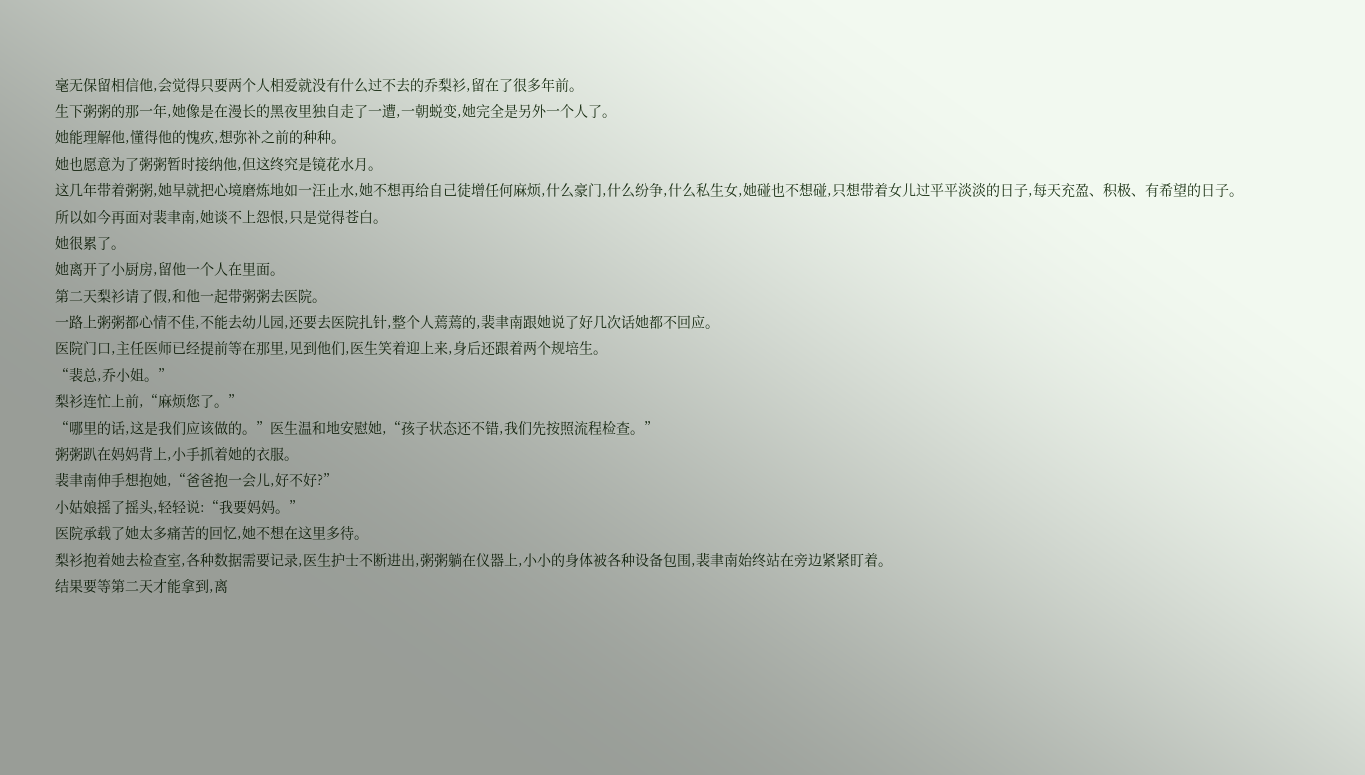毫无保留相信他,会觉得只要两个人相爱就没有什么过不去的乔梨衫,留在了很多年前。
生下粥粥的那一年,她像是在漫长的黑夜里独自走了一遭,一朝蜕变,她完全是另外一个人了。
她能理解他,懂得他的愧疚,想弥补之前的种种。
她也愿意为了粥粥暂时接纳他,但这终究是镜花水月。
这几年带着粥粥,她早就把心境磨炼地如一汪止水,她不想再给自己徒增任何麻烦,什么豪门,什么纷争,什么私生女,她碰也不想碰,只想带着女儿过平平淡淡的日子,每天充盈、积极、有希望的日子。
所以如今再面对裴聿南,她谈不上怨恨,只是觉得苍白。
她很累了。
她离开了小厨房,留他一个人在里面。
第二天梨衫请了假,和他一起带粥粥去医院。
一路上粥粥都心情不佳,不能去幼儿园,还要去医院扎针,整个人蔫蔫的,裴聿南跟她说了好几次话她都不回应。
医院门口,主任医师已经提前等在那里,见到他们,医生笑着迎上来,身后还跟着两个规培生。
“裴总,乔小姐。”
梨衫连忙上前,“麻烦您了。”
“哪里的话,这是我们应该做的。”医生温和地安慰她,“孩子状态还不错,我们先按照流程检查。”
粥粥趴在妈妈背上,小手抓着她的衣服。
裴聿南伸手想抱她,“爸爸抱一会儿,好不好?”
小姑娘摇了摇头,轻轻说:“我要妈妈。”
医院承载了她太多痛苦的回忆,她不想在这里多待。
梨衫抱着她去检查室,各种数据需要记录,医生护士不断进出,粥粥躺在仪器上,小小的身体被各种设备包围,裴聿南始终站在旁边紧紧盯着。
结果要等第二天才能拿到,离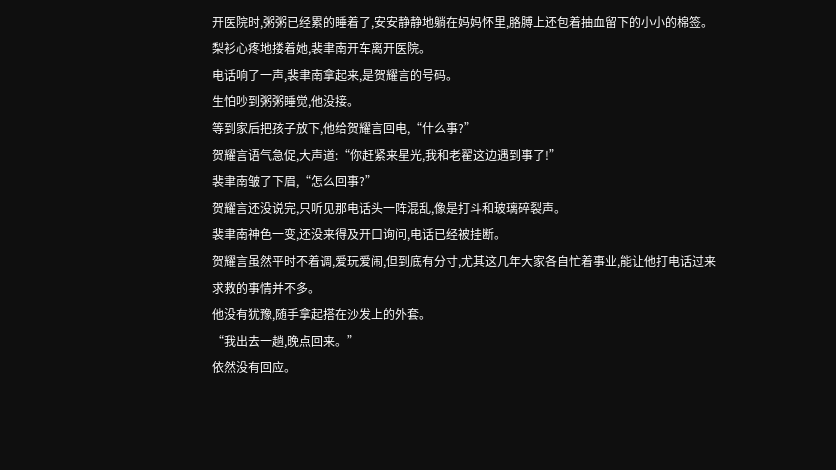开医院时,粥粥已经累的睡着了,安安静静地躺在妈妈怀里,胳膊上还包着抽血留下的小小的棉签。
梨衫心疼地搂着她,裴聿南开车离开医院。
电话响了一声,裴聿南拿起来,是贺耀言的号码。
生怕吵到粥粥睡觉,他没接。
等到家后把孩子放下,他给贺耀言回电,“什么事?”
贺耀言语气急促,大声道:“你赶紧来星光,我和老翟这边遇到事了!”
裴聿南皱了下眉,“怎么回事?”
贺耀言还没说完,只听见那电话头一阵混乱,像是打斗和玻璃碎裂声。
裴聿南神色一变,还没来得及开口询问,电话已经被挂断。
贺耀言虽然平时不着调,爱玩爱闹,但到底有分寸,尤其这几年大家各自忙着事业,能让他打电话过来求救的事情并不多。
他没有犹豫,随手拿起搭在沙发上的外套。
“我出去一趟,晚点回来。”
依然没有回应。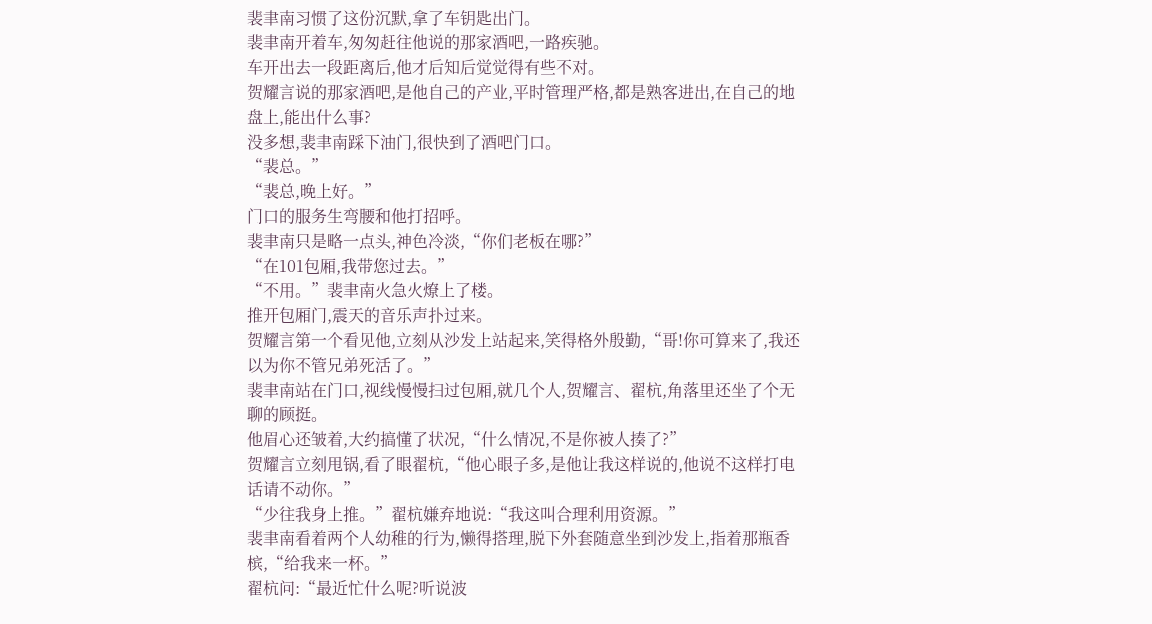裴聿南习惯了这份沉默,拿了车钥匙出门。
裴聿南开着车,匆匆赶往他说的那家酒吧,一路疾驰。
车开出去一段距离后,他才后知后觉觉得有些不对。
贺耀言说的那家酒吧,是他自己的产业,平时管理严格,都是熟客进出,在自己的地盘上,能出什么事?
没多想,裴聿南踩下油门,很快到了酒吧门口。
“裴总。”
“裴总,晚上好。”
门口的服务生弯腰和他打招呼。
裴聿南只是略一点头,神色冷淡,“你们老板在哪?”
“在101包厢,我带您过去。”
“不用。”裴聿南火急火燎上了楼。
推开包厢门,震天的音乐声扑过来。
贺耀言第一个看见他,立刻从沙发上站起来,笑得格外殷勤,“哥!你可算来了,我还以为你不管兄弟死活了。”
裴聿南站在门口,视线慢慢扫过包厢,就几个人,贺耀言、翟杭,角落里还坐了个无聊的顾挺。
他眉心还皱着,大约搞懂了状况,“什么情况,不是你被人揍了?”
贺耀言立刻甩锅,看了眼翟杭,“他心眼子多,是他让我这样说的,他说不这样打电话请不动你。”
“少往我身上推。”翟杭嫌弃地说:“我这叫合理利用资源。”
裴聿南看着两个人幼稚的行为,懒得搭理,脱下外套随意坐到沙发上,指着那瓶香槟,“给我来一杯。”
翟杭问:“最近忙什么呢?听说波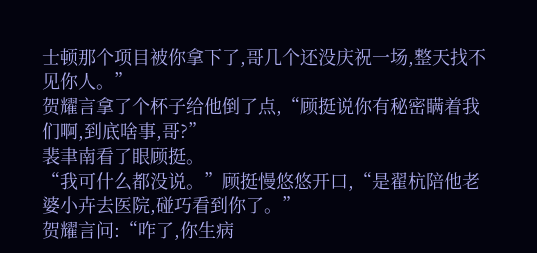士顿那个项目被你拿下了,哥几个还没庆祝一场,整天找不见你人。”
贺耀言拿了个杯子给他倒了点,“顾挺说你有秘密瞒着我们啊,到底啥事,哥?”
裴聿南看了眼顾挺。
“我可什么都没说。”顾挺慢悠悠开口,“是翟杭陪他老婆小卉去医院,碰巧看到你了。”
贺耀言问:“咋了,你生病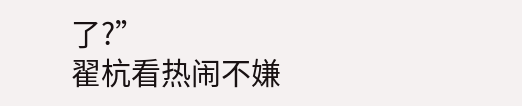了?”
翟杭看热闹不嫌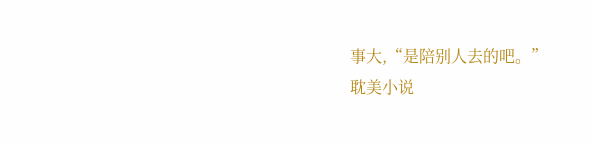事大,“是陪别人去的吧。”
耽美小说